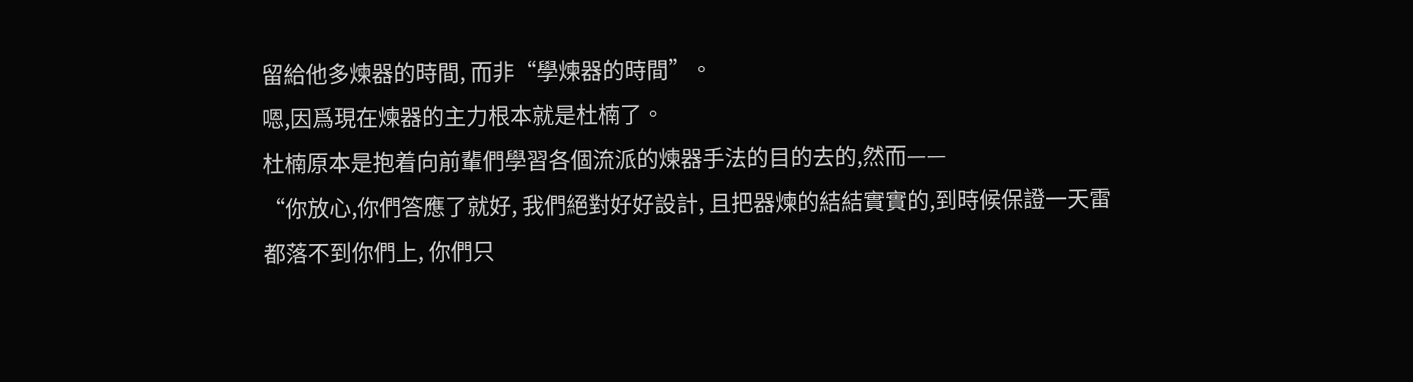留給他多煉器的時間, 而非“學煉器的時間”。
嗯,因爲現在煉器的主力根本就是杜楠了。
杜楠原本是抱着向前輩們學習各個流派的煉器手法的目的去的,然而——
“你放心,你們答應了就好, 我們絕對好好設計, 且把器煉的結結實實的,到時候保證一天雷都落不到你們上, 你們只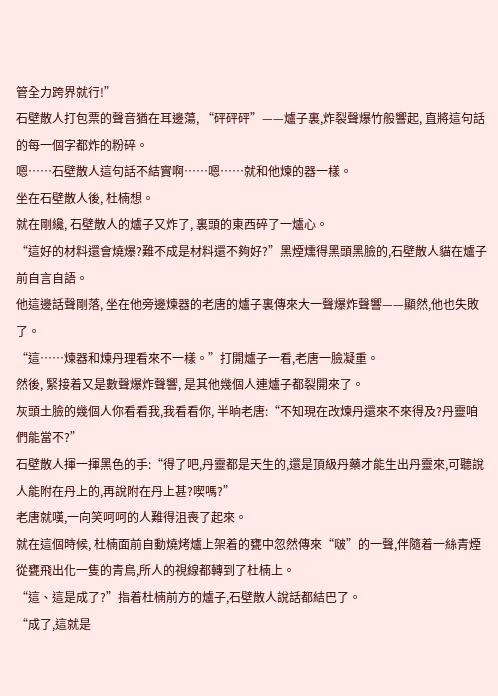管全力跨界就行!”
石壁散人打包票的聲音猶在耳邊蕩, “砰砰砰”——爐子裏,炸裂聲爆竹般響起, 直將這句話的每一個字都炸的粉碎。
嗯……石壁散人這句話不結實啊……嗯……就和他煉的器一樣。
坐在石壁散人後, 杜楠想。
就在剛纔, 石壁散人的爐子又炸了, 裏頭的東西碎了一爐心。
“這好的材料還會燒爆?難不成是材料還不夠好?”黑煙燻得黑頭黑臉的,石壁散人貓在爐子前自言自語。
他這邊話聲剛落, 坐在他旁邊煉器的老唐的爐子裏傳來大一聲爆炸聲響——顯然,他也失敗了。
“這……煉器和煉丹理看來不一樣。”打開爐子一看,老唐一臉凝重。
然後, 緊接着又是數聲爆炸聲響, 是其他幾個人連爐子都裂開來了。
灰頭土臉的幾個人你看看我,我看看你, 半晌老唐:“不知現在改煉丹還來不來得及?丹靈咱們能當不?”
石壁散人揮一揮黑色的手:“得了吧,丹靈都是天生的,還是頂級丹藥才能生出丹靈來,可聽說人能附在丹上的,再說附在丹上甚?喫嗎?”
老唐就嘆,一向笑呵呵的人難得沮喪了起來。
就在這個時候, 杜楠面前自動燒烤爐上架着的甕中忽然傳來“啵”的一聲,伴隨着一絲青煙從甕飛出化一隻的青鳥,所人的視線都轉到了杜楠上。
“這、這是成了?”指着杜楠前方的爐子,石壁散人說話都結巴了。
“成了,這就是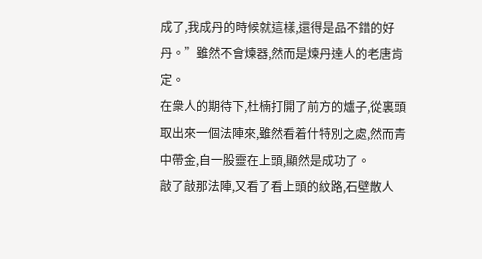成了,我成丹的時候就這樣,還得是品不錯的好丹。”雖然不會煉器,然而是煉丹達人的老唐肯定。
在衆人的期待下,杜楠打開了前方的爐子,從裏頭取出來一個法陣來,雖然看着什特別之處,然而青中帶金,自一股靈在上頭,顯然是成功了。
敲了敲那法陣,又看了看上頭的紋路,石壁散人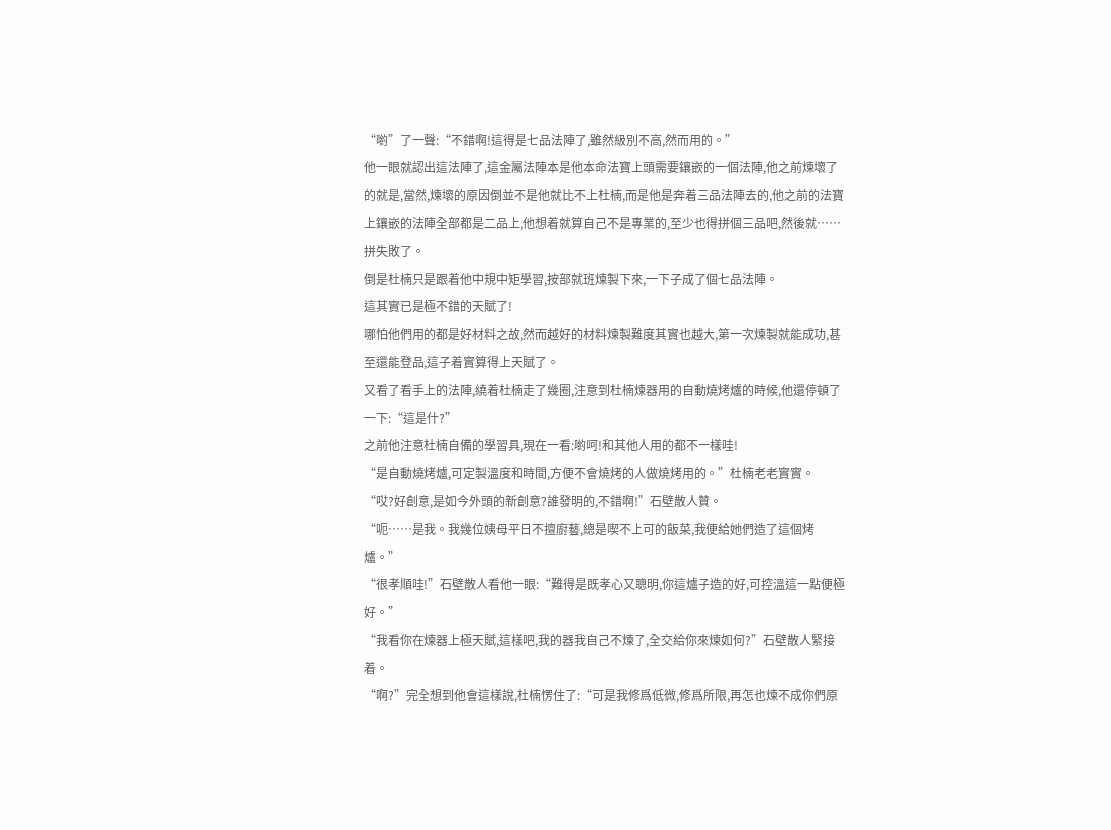“喲”了一聲:“不錯啊!這得是七品法陣了,雖然級別不高,然而用的。”
他一眼就認出這法陣了,這金屬法陣本是他本命法寶上頭需要鑲嵌的一個法陣,他之前煉壞了的就是,當然,煉壞的原因倒並不是他就比不上杜楠,而是他是奔着三品法陣去的,他之前的法寶上鑲嵌的法陣全部都是二品上,他想着就算自己不是專業的,至少也得拼個三品吧,然後就……
拼失敗了。
倒是杜楠只是跟着他中規中矩學習,按部就班煉製下來,一下子成了個七品法陣。
這其實已是極不錯的天賦了!
哪怕他們用的都是好材料之故,然而越好的材料煉製難度其實也越大,第一次煉製就能成功,甚至還能登品,這子着實算得上天賦了。
又看了看手上的法陣,繞着杜楠走了幾圈,注意到杜楠煉器用的自動燒烤爐的時候,他還停頓了一下:“這是什?”
之前他注意杜楠自備的學習具,現在一看:喲呵!和其他人用的都不一樣哇!
“是自動燒烤爐,可定製溫度和時間,方便不會燒烤的人做燒烤用的。”杜楠老老實實。
“哎?好創意,是如今外頭的新創意?誰發明的,不錯啊!”石壁散人贊。
“呃……是我。我幾位姨母平日不擅廚藝,總是喫不上可的飯菜,我便給她們造了這個烤爐。”
“很孝順哇!”石壁散人看他一眼:“難得是既孝心又聰明,你這爐子造的好,可控溫這一點便極好。”
“我看你在煉器上極天賦,這樣吧,我的器我自己不煉了,全交給你來煉如何?”石壁散人緊接着。
“啊?”完全想到他會這樣說,杜楠愣住了:“可是我修爲低微,修爲所限,再怎也煉不成你們原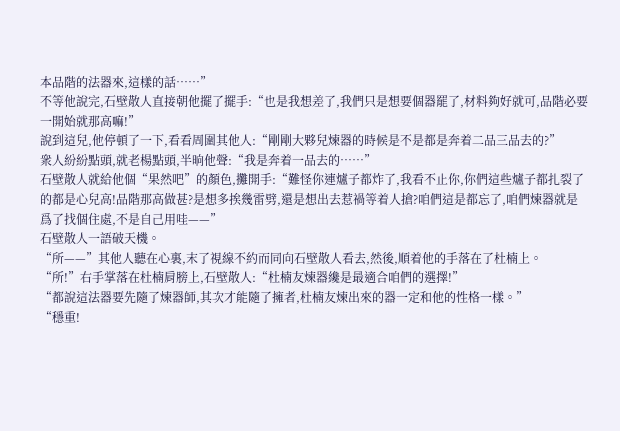本品階的法器來,這樣的話……”
不等他說完,石壁散人直接朝他擺了擺手:“也是我想差了,我們只是想要個器罷了,材料夠好就可,品階必要一開始就那高嘛!”
說到這兒,他停頓了一下,看看周圍其他人:“剛剛大夥兒煉器的時候是不是都是奔着二品三品去的?”
衆人紛紛點頭,就老楊點頭,半晌他聲:“我是奔着一品去的……”
石壁散人就給他個“果然吧”的顏色,攤開手:“難怪你連爐子都炸了,我看不止你,你們這些爐子都扎裂了的都是心兒高!品階那高做甚?是想多挨幾雷劈,還是想出去惹禍等着人搶?咱們這是都忘了,咱們煉器就是爲了找個住處,不是自己用哇——”
石壁散人一語破天機。
“所——”其他人聽在心裏,末了視線不約而同向石壁散人看去,然後,順着他的手落在了杜楠上。
“所!”右手掌落在杜楠肩膀上,石壁散人:“杜楠友煉器纔是最適合咱們的選擇!”
“都說這法器要先隨了煉器師,其次才能隨了擁者,杜楠友煉出來的器一定和他的性格一樣。”
“穩重!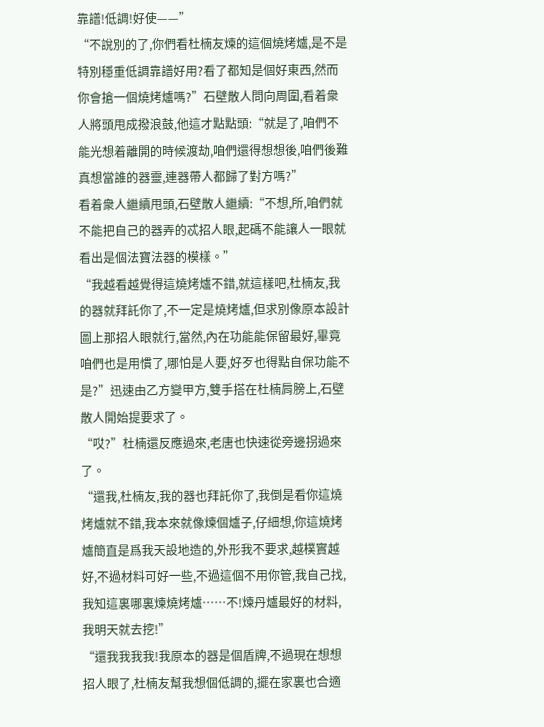靠譜!低調!好使——”
“不說別的了,你們看杜楠友煉的這個燒烤爐,是不是特別穩重低調靠譜好用?看了都知是個好東西,然而你會搶一個燒烤爐嗎?”石壁散人問向周圍,看着衆人將頭甩成撥浪鼓,他這才點點頭:“就是了,咱們不能光想着離開的時候渡劫,咱們還得想想後,咱們後難真想當誰的器靈,連器帶人都歸了對方嗎?”
看着衆人繼續甩頭,石壁散人繼續:“不想,所,咱們就不能把自己的器弄的忒招人眼,起碼不能讓人一眼就看出是個法寶法器的模樣。”
“我越看越覺得這燒烤爐不錯,就這樣吧,杜楠友,我的器就拜託你了,不一定是燒烤爐,但求別像原本設計圖上那招人眼就行,當然,內在功能能保留最好,畢竟咱們也是用慣了,哪怕是人要,好歹也得點自保功能不是?”迅速由乙方變甲方,雙手搭在杜楠肩膀上,石壁散人開始提要求了。
“哎?”杜楠還反應過來,老唐也快速從旁邊拐過來了。
“還我,杜楠友,我的器也拜託你了,我倒是看你這燒烤爐就不錯,我本來就像煉個爐子,仔細想,你這燒烤爐簡直是爲我天設地造的,外形我不要求,越樸實越好,不過材料可好一些,不過這個不用你管,我自己找,我知這裏哪裏煉燒烤爐……不!煉丹爐最好的材料,我明天就去挖!”
“還我我我我!我原本的器是個盾牌,不過現在想想招人眼了,杜楠友幫我想個低調的,擺在家裏也合適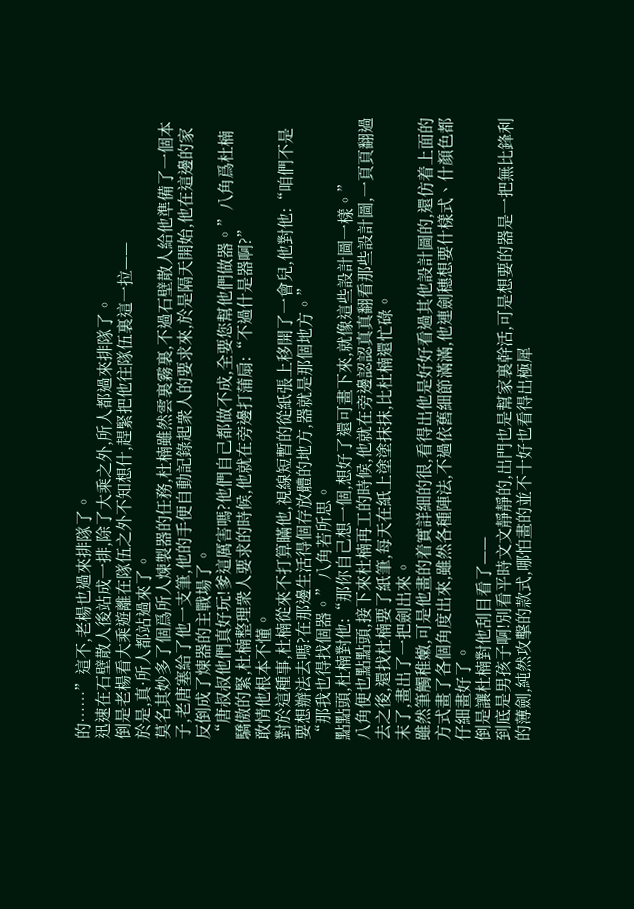的……”這不,老楊也過來排隊了。
迅速在石壁散人後站成一排,除了大乘之外,所人都過來排隊了。
倒是老楊看大乘遊離在隊伍之外不知想什,趕緊把他往隊伍裏這一拉——
於是,真·所人都站過來了。
莫名其妙多了個爲所人煉製器的任務,杜楠雖然雲裏霧裏,不過石壁散人給他準備了一個本子,老唐塞給了他一支筆,他的手便自動記錄起衆人的要求來,於是隔天開始,他在這邊的家反倒成了煉器的主戰場了。
“唐叔叔他們真好玩!爹這厲害嗎?他們自己都做不成,全要您幫他們做器。”八角爲杜楠驕傲的緊,杜楠整理衆人要求的時候,他就在旁邊打蒲扇:“不過什是器啊?”
敢情他根本不懂。
對於這種事,杜楠從來不打算瞞他,視線短暫的從紙張上移開了一會兒,他對他:“咱們不是要想辦法去嗎?在那邊生活得個存放體的地方,器就是那個地方。”
“那我也得找個器。”八角若所思。
點點頭,杜楠對他:“那你自己想一個,想好了還可畫下來,就像這些設計圖一樣。”
八角便也點點頭,接下來杜楠再工的時候,他就在旁邊認認真真翻看那些設計圖,一頁頁翻過去之後,還找杜楠要了紙筆,每天在紙上塗塗抹抹,比杜楠還忙碌。
末了,畫出了一把劍出來。
雖然筆觸稚嫩,可是他畫的着實詳細的很,看得出他是好好看過其他設計圖的,還仿着上面的方式畫了各個角度出來,雖然各種陣法,不過依舊細節滿滿,他連劍穗想要什樣式、什顏色都仔細畫好了。
倒是讓杜楠對他刮目看了——
到底是男孩子啊!別看平時文文靜靜的,出門也是幫家裏幹活,可是想要的器是一把無比鋒利的薄劍,純然攻擊的款式,哪怕畫的並不十好也看得出極犀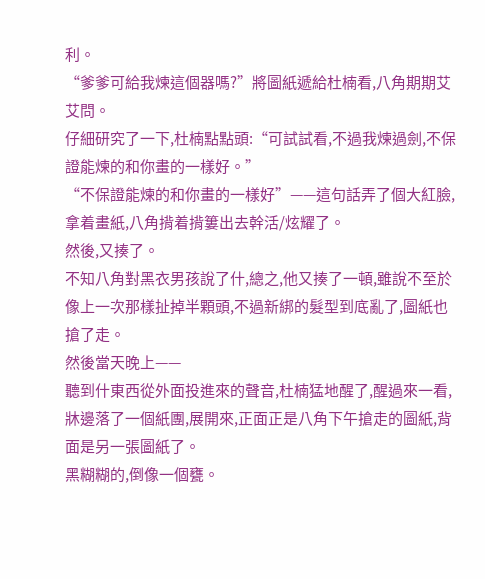利。
“爹爹可給我煉這個器嗎?”將圖紙遞給杜楠看,八角期期艾艾問。
仔細研究了一下,杜楠點點頭:“可試試看,不過我煉過劍,不保證能煉的和你畫的一樣好。”
“不保證能煉的和你畫的一樣好”——這句話弄了個大紅臉,拿着畫紙,八角揹着揹簍出去幹活/炫耀了。
然後,又揍了。
不知八角對黑衣男孩說了什,總之,他又揍了一頓,雖說不至於像上一次那樣扯掉半顆頭,不過新綁的髮型到底亂了,圖紙也搶了走。
然後當天晚上——
聽到什東西從外面投進來的聲音,杜楠猛地醒了,醒過來一看,牀邊落了一個紙團,展開來,正面正是八角下午搶走的圖紙,背面是另一張圖紙了。
黑糊糊的,倒像一個甕。